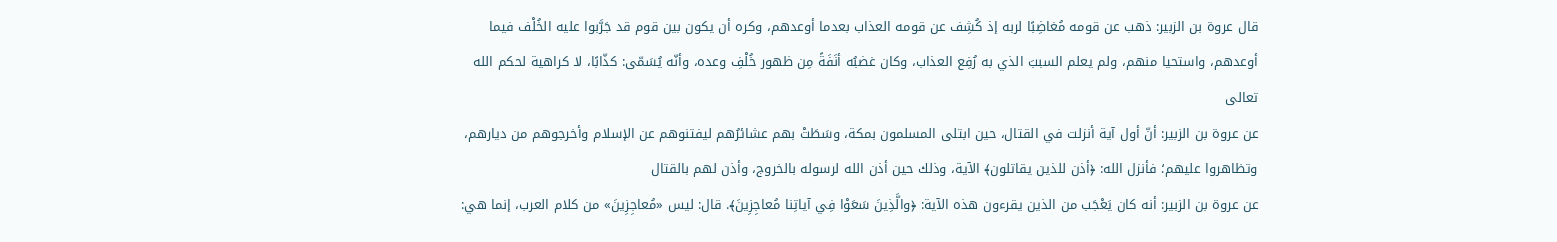قال عروة بن الزبير: ذهب عن قومه مُغاضِبًا لربه إذ كُشِف عن قومه العذاب بعدما أوعدهم، وكره أن يكون بين قوم قد جَرَّبوا عليه الخُلْف فيما أوعدهم، واستحيا منهم، ولم يعلم السببَ الذي به رُفِع العذاب، وكان غضبُه أنَفَةً مِن ظهور خُلْفِ وعده، وأنّه يُسَمّى: كذّابًا، لا كراهية لحكم الله تعالى
عن عروة بن الزبير: أنّ أول آية أنزلت في القتال، حين ابتلى المسلمون بمكة، وسَطَتْ بهم عشائرُهم ليفتنوهم عن الإسلام وأخرجوهم من ديارهم، وتظاهروا عليهم؛ فأنزل الله: ﴿أذن للذين يقاتلون﴾ الآية، وذلك حين أذن الله لرسوله بالخروج، وأذن لهم بالقتال
عن عروة بن الزبير: أنه كان يَعْجَب من الذين يقرءون هذه الآية: ﴿والَّذِينَ سَعَوْا فِي آياتِنا مُعاجِزِينَ﴾. قال: ليس «مُعاجِزِينَ» من كلام العرب، إنما هي: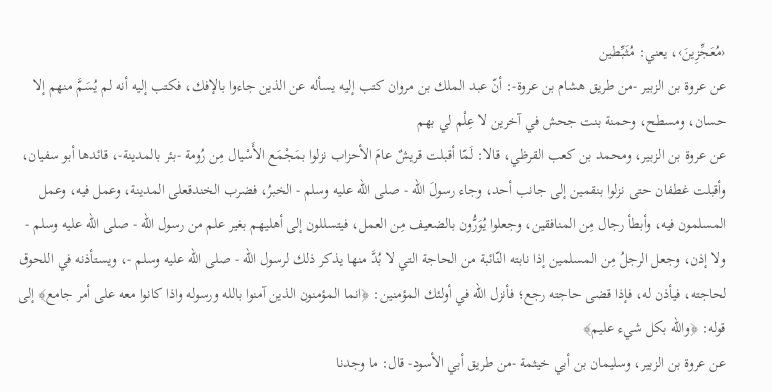‹مُعَجِّزِينَ›، يعني: مُثَبِّطين
عن عروة بن الزبير -من طريق هشام بن عروة-: أنّ عبد الملك بن مروان كتب إليه يسأله عن الذين جاءوا بالإفك، فكتب إليه أنه لم يُسَمَّ منهم إلا حسان، ومسطح، وحمنة بنت جحش في آخرين لا عِلْم لي بهم
عن عروة بن الزبير، ومحمد بن كعب القرظي، قالا: لَمّا أقبلت قريشٌ عامَ الأحزاب نزلوا بمَجْمَع الأَسْيال مِن رُومة -بئر بالمدينة-، قائدها أبو سفيان، وأقبلت غطفان حتى نزلوا بنقمين إلى جانب أحد، وجاء رسولَ الله - صلى الله عليه وسلم - الخبرُ، فضرب الخندقعلى المدينة، وعمل فيه، وعمل المسلمون فيه، وأبطأ رجال مِن المنافقين، وجعلوا يُوَرُّون بالضعيف مِن العمل، فيتسللون إلى أهليهم بغير علم من رسول الله - صلى الله عليه وسلم - ولا إذن، وجعل الرجلُ مِن المسلمين إذا نابته النّائبة من الحاجة التي لا بُدَّ منها يذكر ذلك لرسول الله - صلى الله عليه وسلم -، ويستأذنه في اللحوق لحاجته، فيأذن له، فإذا قضى حاجته رجع؛ فأنزل الله في أولئك المؤمنين: ﴿انما المؤمنون الذين آمنوا بالله ورسوله واذا كانوا معه على أمر جامع﴾ إلى قوله: ﴿والله بكل شيء عليم﴾
عن عروة بن الزبير، وسليمان بن أبي خيثمة -من طريق أبي الأسود- قال: ما وجدنا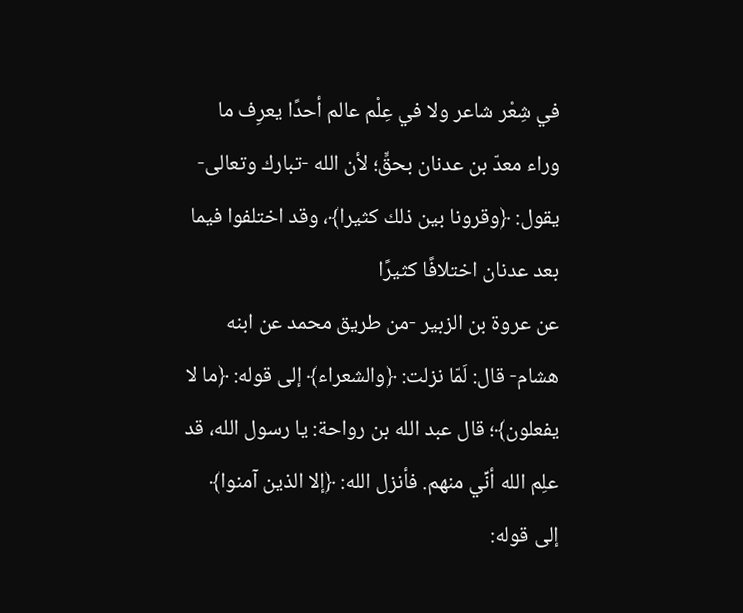في شِعْر شاعر ولا في عِلْم عالم أحدًا يعرِف ما وراء معدّ بن عدنان بحقٍّ؛ لأن الله -تبارك وتعالى- يقول: ﴿وقرونا بين ذلك كثيرا﴾، وقد اختلفوا فيما بعد عدنان اختلافًا كثيرًا
عن عروة بن الزبير -من طريق محمد عن ابنه هشام- قال: لَمّا نزلت: ﴿والشعراء﴾ إلى قوله: ﴿ما لا يفعلون﴾؛ قال عبد الله بن رواحة: يا رسول الله، قد علِم الله أنِّي منهم. فأنزل الله: ﴿إلا الذين آمنوا﴾ إلى قوله: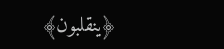﴿ينقلبون﴾